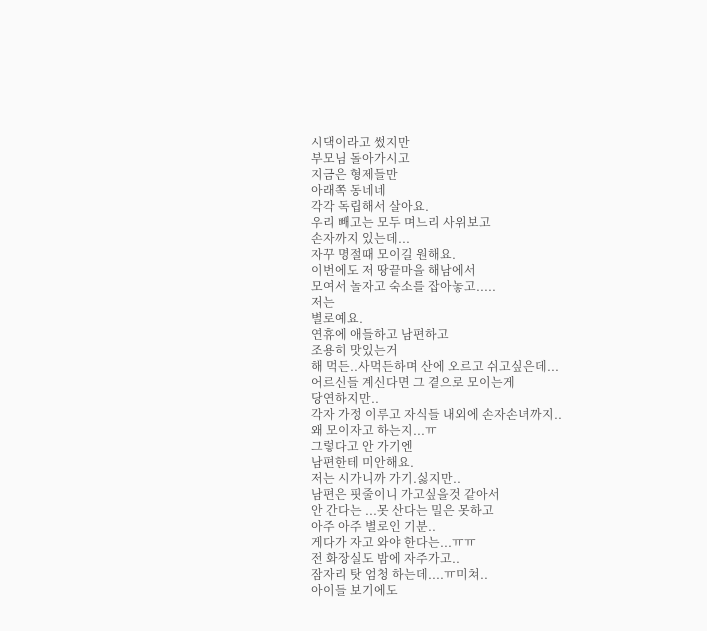시댁이라고 썼지만
부모님 돌아가시고
지금은 형제들만
아래쪽 동네네
각각 독립해서 살아요.
우리 빼고는 모두 며느리 사위보고
손자까지 있는데...
자꾸 명절때 모이길 원해요.
이번에도 저 땅끝마을 해남에서
모여서 놀자고 숙소를 잡아놓고.....
저는
별로예요.
연휴에 애들하고 남편하고
조용히 맛있는거
해 먹든..사먹든하며 산에 오르고 쉬고싶은데...
어르신들 계신다면 그 곁으로 모이는게
당연하지만..
각자 가정 이루고 자식들 내외에 손자손녀까지..
왜 모이자고 하는지...ㅠ
그렇다고 안 가기엔
남편한테 미안해요.
저는 시가니까 가기.싫지만..
남편은 핏줄이니 가고싶을것 같아서
안 간다는 ...못 산다는 밀은 못하고
아주 아주 별로인 기분..
게다가 자고 와야 한다는...ㅠㅠ
전 화장실도 밤에 자주가고..
잠자리 탓 엄청 하는데....ㅠ미쳐..
아이들 보기에도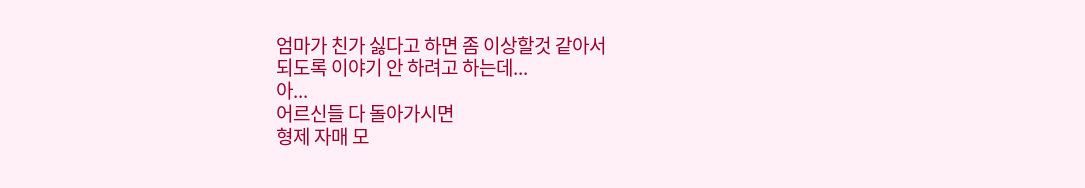엄마가 친가 싫다고 하면 좀 이상할것 같아서
되도록 이야기 안 하려고 하는데...
아...
어르신들 다 돌아가시면
형제 자매 모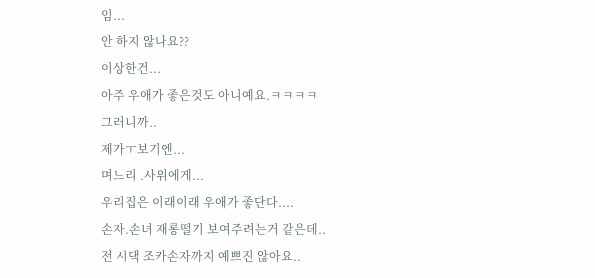임...
안 하지 않나요??
이상한건...
아주 우애가 좋은것도 아니예요.ㅋㅋㅋㅋ
그러니까..
제가ㅜ보기엔...
며느리 .사위에게...
우리집은 이래이래 우애가 좋단다....
손자.손녀 재롱떨기 보여주려는거 같은데..
전 시댁 조카손자까지 예쁘진 않아요..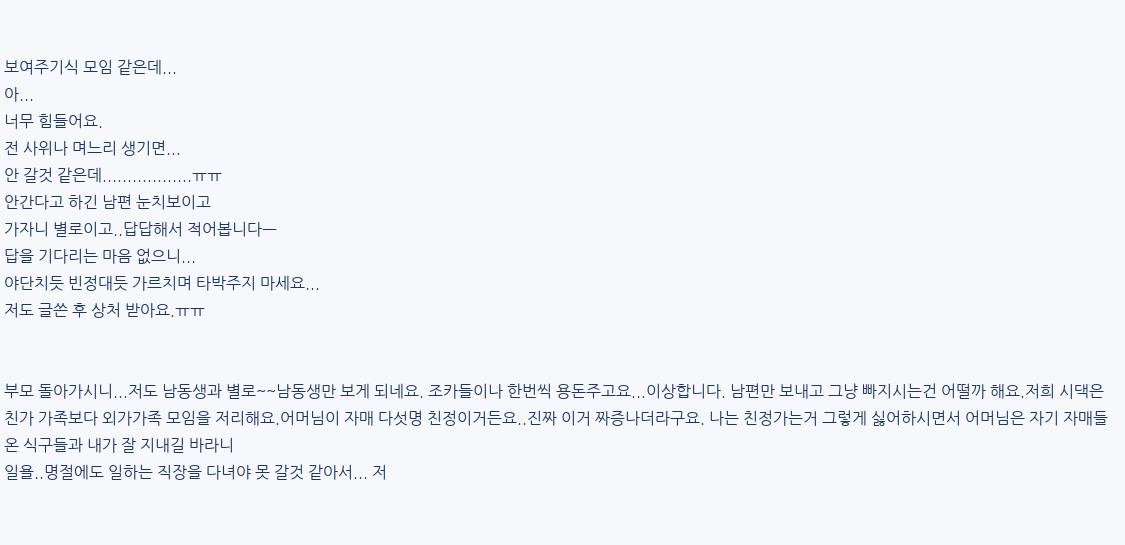보여주기식 모임 같은데...
아...
너무 힘들어요.
전 사위나 며느리 생기면...
안 갈것 같은데..................ㅠㅠ
안간다고 하긴 남편 눈치보이고
가자니 별로이고..답답해서 적어봅니다ㅡ
답을 기다리는 마음 없으니...
야단치듯 빈정대듯 가르치며 타박주지 마세요...
저도 글쓴 후 상처 받아요.ㅠㅠ


부모 돌아가시니...저도 남동생과 별로~~남동생만 보게 되네요. 조카들이나 한번씩 용돈주고요...이상합니다. 남편만 보내고 그냥 빠지시는건 어떨까 해요.저희 시댁은 친가 가족보다 외가가족 모임을 저리해요.어머님이 자매 다섯명 친정이거든요..진짜 이거 짜증나더라구요. 나는 친정가는거 그렇게 싫어하시면서 어머님은 자기 자매들 온 식구들과 내가 잘 지내길 바라니
일욜..명절에도 일하는 직장을 다녀야 못 갈것 같아서... 저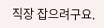직장 잡으려구요.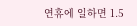연휴에 일하면 1.5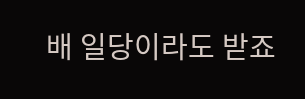배 일당이라도 받죠